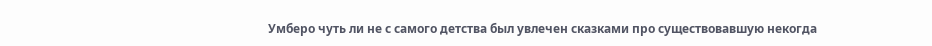Умберо чуть ли не с самого детства был увлечен сказками про существовавшую некогда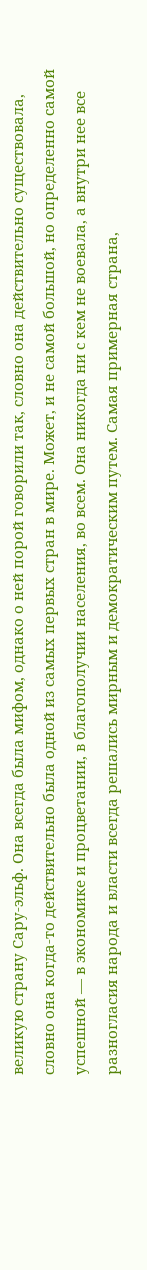великую страну Сару-эльф. Она всегда была мифом, однако о ней порой говорили так, словно она действительно существовала, словно она когда-то действительно была одной из самых первых стран в мире. Может, и не самой большой, но определенно самой успешной — в экономике и процветании, в благополучии населения, во всем. Она никогда ни с кем не воевала, а внутри нее все разногласия народа и власти всегда решались мирным и демократическим путем. Самая примерная страна,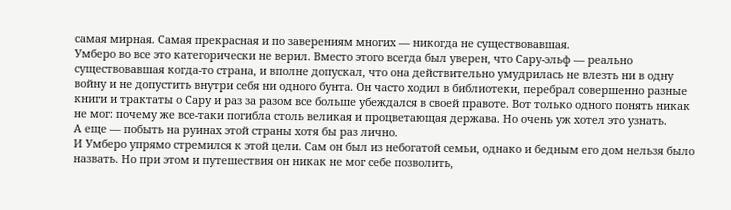самая мирная. Самая прекрасная и по заверениям многих — никогда не существовавшая.
Умберо во все это категорически не верил. Вместо этого всегда был уверен, что Сару-эльф — реально существовавшая когда-то страна, и вполне допускал, что она действительно умудрилась не влезть ни в одну войну и не допустить внутри себя ни одного бунта. Он часто ходил в библиотеки, перебрал совершенно разные книги и трактаты о Сару и раз за разом все больше убеждался в своей правоте. Вот только одного понять никак не мог: почему же все-таки погибла столь великая и процветающая держава. Но очень уж хотел это узнать.
А еще — побыть на руинах этой страны хотя бы раз лично.
И Умберо упрямо стремился к этой цели. Сам он был из небогатой семьи, однако и бедным его дом нельзя было назвать. Но при этом и путешествия он никак не мог себе позволить,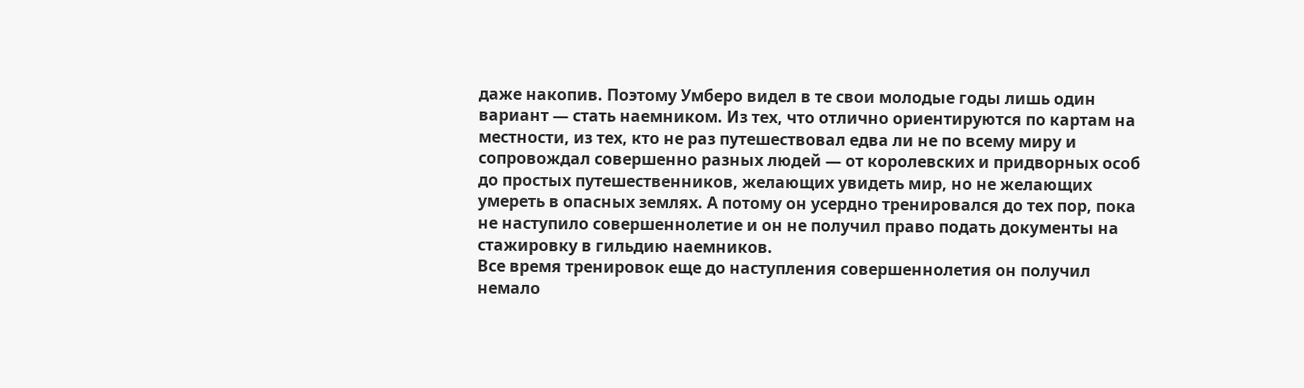даже накопив. Поэтому Умберо видел в те свои молодые годы лишь один вариант — стать наемником. Из тех, что отлично ориентируются по картам на местности, из тех, кто не раз путешествовал едва ли не по всему миру и сопровождал совершенно разных людей — от королевских и придворных особ до простых путешественников, желающих увидеть мир, но не желающих умереть в опасных землях. А потому он усердно тренировался до тех пор, пока не наступило совершеннолетие и он не получил право подать документы на стажировку в гильдию наемников.
Все время тренировок еще до наступления совершеннолетия он получил немало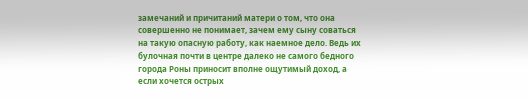замечаний и причитаний матери о том, что она совершенно не понимает, зачем ему сыну соваться на такую опасную работу, как наемное дело. Ведь их булочная почти в центре далеко не самого бедного города Роны приносит вполне ощутимый доход, а если хочется острых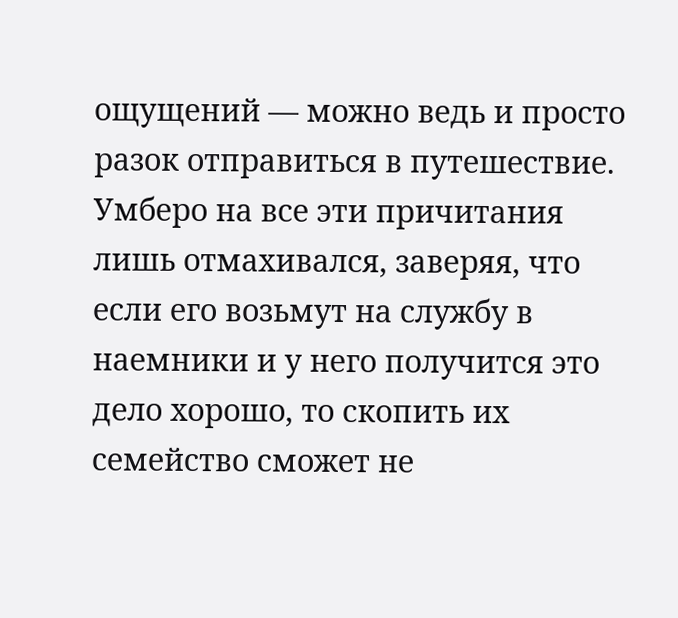ощущений — можно ведь и просто разок отправиться в путешествие.
Умберо на все эти причитания лишь отмахивался, заверяя, что если его возьмут на службу в наемники и у него получится это дело хорошо, то скопить их семейство сможет не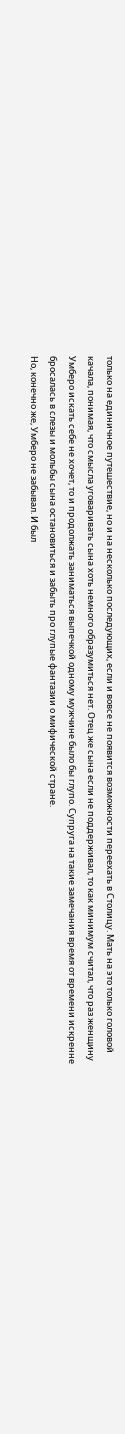только на единичное путешествие, но и на несколько последующих, если и вовсе не появится возможности переехать в Столицу. Мать на это только головой качала, понимая, что смысла уговаривать сына хоть немного образумиться нет. Отец же сына если не поддерживал, то как минимум считал, что раз женщину Умберо искать себе не хочет, то и продолжать заниматься выпечкой одному мужчине было бы глупо. Супруга на такие замечания время от времени искренне бросалась в слезы и мольбы сына остановиться и забыть про глупые фантазии о мифической стране.
Но, конечно же, Умберо не забывал. И был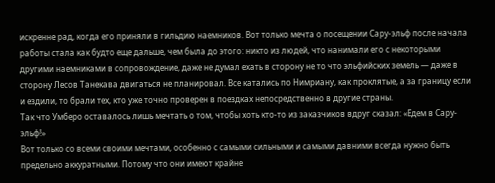искренне рад, когда его приняли в гильдию наемников. Вот только мечта о посещении Сару-эльф после начала работы стала как будто еще дальше, чем была до этого: никто из людей, что нанимали его с некоторыми другими наемниками в сопровождение, даже не думал ехать в сторону не то что эльфийских земель — даже в сторону Лесов Танекава двигаться не планировал. Все катались по Нимриану, как проклятые, а за границу если и ездили, то брали тех, кто уже точно проверен в поездках непосредственно в другие страны.
Так что Умберо оставалось лишь мечтать о том, чтобы хоть кто-то из заказчиков вдруг сказал: «Едем в Сару-эльф!»
Вот только со всеми своими мечтами, особенно с самыми сильными и самыми давними всегда нужно быть предельно аккуратными. Потому что они имеют крайне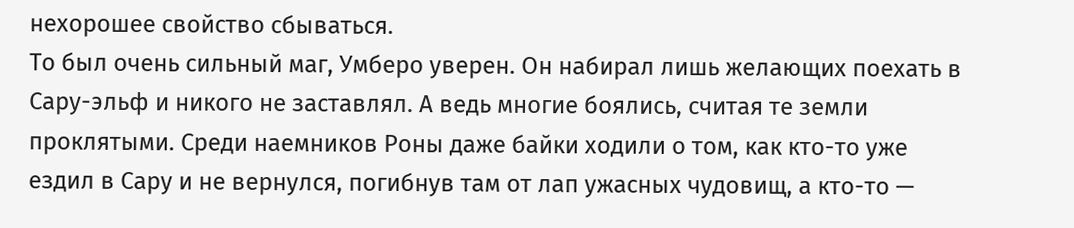нехорошее свойство сбываться.
То был очень сильный маг, Умберо уверен. Он набирал лишь желающих поехать в Сару-эльф и никого не заставлял. А ведь многие боялись, считая те земли проклятыми. Среди наемников Роны даже байки ходили о том, как кто-то уже ездил в Сару и не вернулся, погибнув там от лап ужасных чудовищ, а кто-то —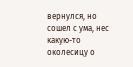вернулся, но сошел с ума, нес какую-то околесицу о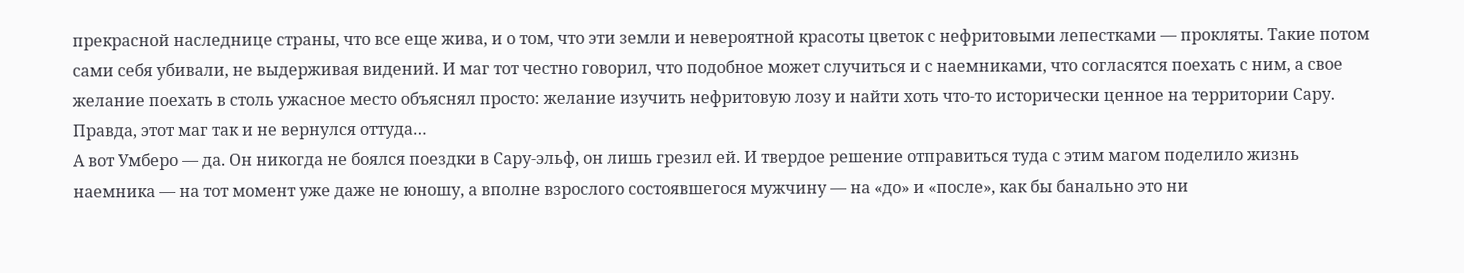прекрасной наследнице страны, что все еще жива, и о том, что эти земли и невероятной красоты цветок с нефритовыми лепестками — прокляты. Такие потом сами себя убивали, не выдерживая видений. И маг тот честно говорил, что подобное может случиться и с наемниками, что согласятся поехать с ним, а свое желание поехать в столь ужасное место объяснял просто: желание изучить нефритовую лозу и найти хоть что-то исторически ценное на территории Сару. Правда, этот маг так и не вернулся оттуда…
А вот Умберо — да. Он никогда не боялся поездки в Сару-эльф, он лишь грезил ей. И твердое решение отправиться туда с этим магом поделило жизнь наемника — на тот момент уже даже не юношу, а вполне взрослого состоявшегося мужчину — на «до» и «после», как бы банально это ни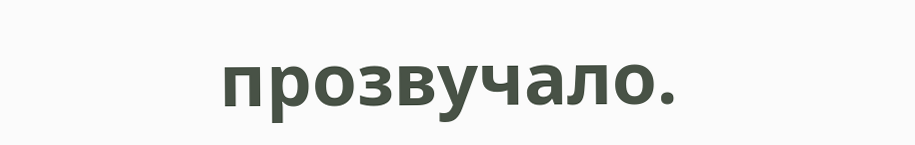прозвучало.